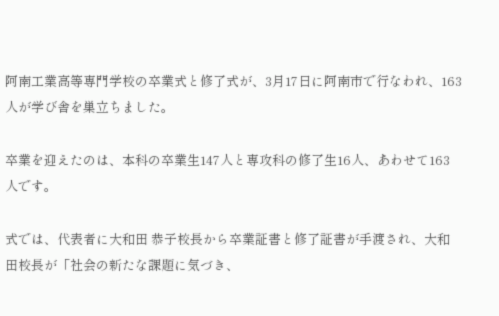阿南工業高等専門学校の卒業式と修了式が、3月17日に阿南市で行なわれ、163人が学び舎を巣立ちました。

卒業を迎えたのは、本科の卒業生147人と専攻科の修了生16人、あわせて163人です。

式では、代表者に大和田 恭子校長から卒業証書と修了証書が手渡され、大和田校長が「社会の新たな課題に気づき、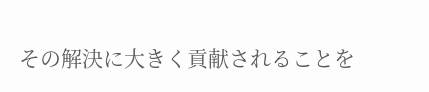その解決に大きく貢献されることを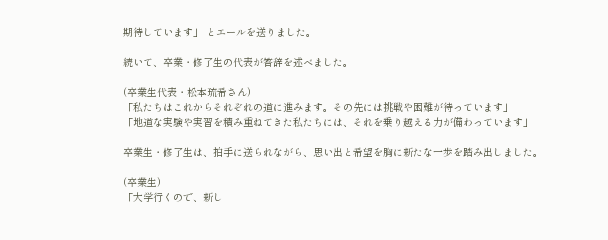期待しています」 とエールを送りました。

続いて、卒業・修了生の代表が答辞を述べました。

(卒業生代表・松本琉希さん)
「私たちはこれからそれぞれの道に進みます。その先には挑戦や困難が待っています」
「地道な実験や実習を積み重ねてきた私たちには、それを乗り越える力が備わっています」

卒業生・修了生は、拍手に送られながら、思い出と希望を胸に新たな一歩を踏み出しました。

(卒業生)
「大学行くので、新し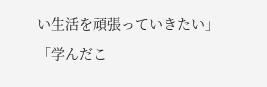い生活を頑張っていきたい」
「学んだこ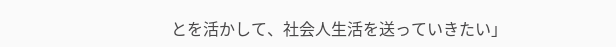とを活かして、社会人生活を送っていきたい」